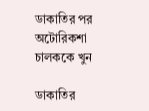ডাকাতির পর অটোরিকশা চালককে খুন

ডাকাতির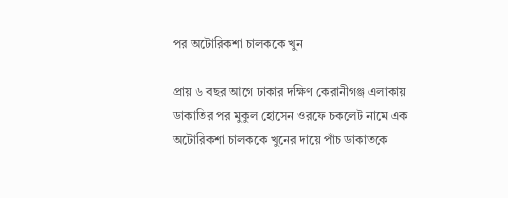পর অটোরিকশা চালককে খুন

প্রায় ৬ বছর আগে ঢাকার দক্ষিণ কেরানীগঞ্জ এলাকায় ডাকাতির পর মুকুল হোসেন ওরফে চকলেট নামে এক অটোরিকশা চালককে খুনের দায়ে পাঁচ ডাকাতকে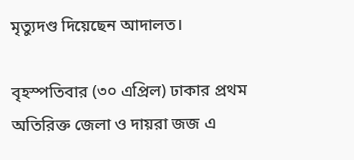মৃত্যুদণ্ড দিয়েছেন আদালত।

বৃহস্পতিবার (৩০ এপ্রিল) ঢাকার প্রথম অতিরিক্ত জেলা ও দায়রা জজ এ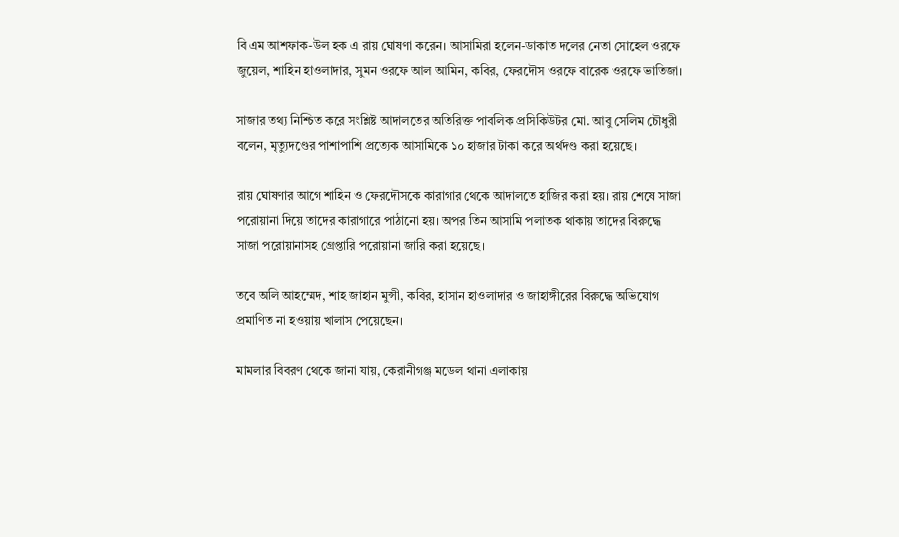বি এম আশফাক-উল হক এ রায় ঘোষণা করেন। আসামিরা হলেন-ডাকাত দলের নেতা সোহেল ওরফে জুয়েল, শাহিন হাওলাদার, সুমন ওরফে আল আমিন, কবির, ফেরদৌস ওরফে বারেক ওরফে ভাতিজা।

সাজার তথ্য নিশ্চিত করে সংশ্লিষ্ট আদালতের অতিরিক্ত পাবলিক প্রসিকিউটর মো. আবু সেলিম চৌধুরী বলেন, মৃত্যুদণ্ডের পাশাপাশি প্রত্যেক আসামিকে ১০ হাজার টাকা করে অর্থদণ্ড করা হয়েছে।

রায় ঘোষণার আগে শাহিন ও ফেরদৌসকে কারাগার থেকে আদালতে হাজির করা হয়। রায় শেষে সাজা পরোয়ানা দিয়ে তাদের কারাগারে পাঠানো হয়। অপর তিন আসামি পলাতক থাকায় তাদের বিরুদ্ধে সাজা পরোয়ানাসহ গ্রেপ্তারি পরোয়ানা জারি করা হয়েছে।

তবে অলি আহম্মেদ, শাহ জাহান মুন্সী, কবির, হাসান হাওলাদার ও জাহাঙ্গীরের বিরুদ্ধে অভিযোগ প্রমাণিত না হওয়ায় খালাস পেয়েছেন।

মামলার বিবরণ থেকে জানা যায়, কেরানীগঞ্জ মডেল থানা এলাকায়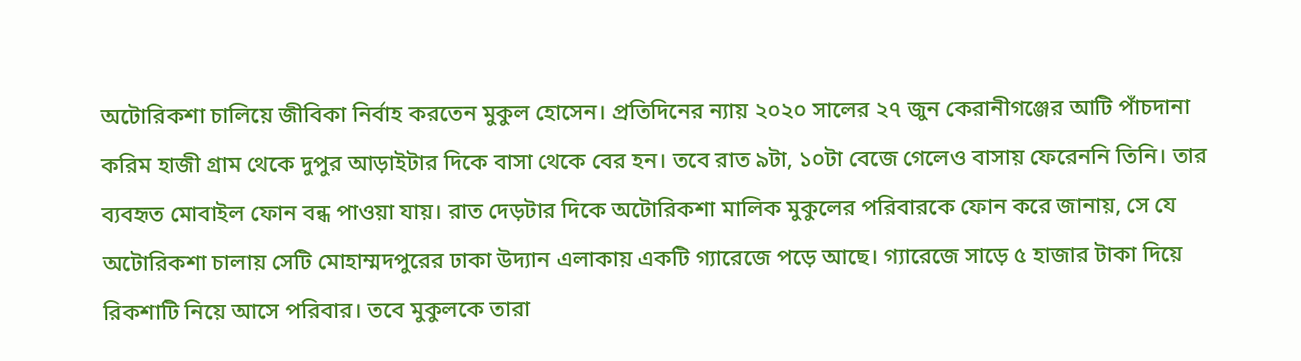অটোরিকশা চালিয়ে জীবিকা নির্বাহ করতেন মুকুল হোসেন। প্রতিদিনের ন্যায় ২০২০ সালের ২৭ জুন কেরানীগঞ্জের আটি পাঁচদানা করিম হাজী গ্রাম থেকে দুপুর আড়াইটার দিকে বাসা থেকে বের হন। তবে রাত ৯টা, ১০টা বেজে গেলেও বাসায় ফেরেননি তিনি। তার ব্যবহৃত মোবাইল ফোন বন্ধ পাওয়া যায়। রাত দেড়টার দিকে অটোরিকশা মালিক মুকুলের পরিবারকে ফোন করে জানায়, সে যে অটোরিকশা চালায় সেটি মোহাম্মদপুরের ঢাকা উদ্যান এলাকায় একটি গ্যারেজে পড়ে আছে। গ্যারেজে সাড়ে ৫ হাজার টাকা দিয়ে রিকশাটি নিয়ে আসে পরিবার। তবে মুকুলকে তারা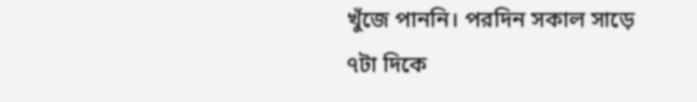খুঁজে পাননি। পরদিন সকাল সাড়ে ৭টা দিকে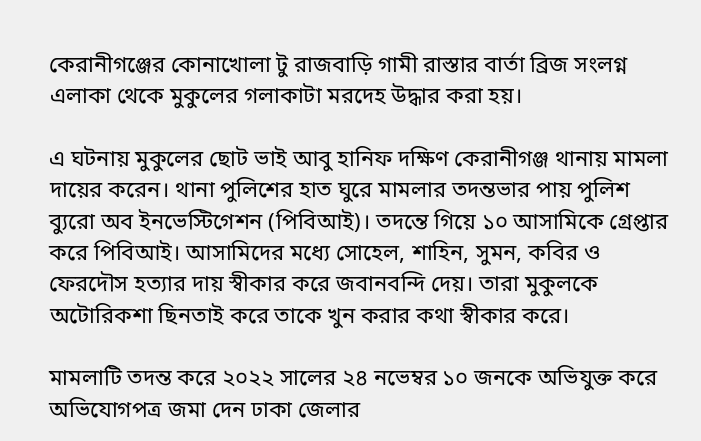কেরানীগঞ্জের কোনাখোলা টু রাজবাড়ি গামী রাস্তার বার্তা ব্রিজ সংলগ্ন এলাকা থেকে মুকুলের গলাকাটা মরদেহ উদ্ধার করা হয়।

এ ঘটনায় মুকুলের ছোট ভাই আবু হানিফ দক্ষিণ কেরানীগঞ্জ থানায় মামলা দায়ের করেন। থানা পুলিশের হাত ঘুরে মামলার তদন্তভার পায় পুলিশ ব্যুরো অব ইনভেস্টিগেশন (পিবিআই)। তদন্তে গিয়ে ১০ আসামিকে গ্রেপ্তার করে পিবিআই। আসামিদের মধ্যে সোহেল, শাহিন, সুমন, কবির ও ফেরদৌস হত্যার দায় স্বীকার করে জবানবন্দি দেয়। তারা মুকুলকে অটোরিকশা ছিনতাই করে তাকে খুন করার কথা স্বীকার করে।

মামলাটি তদন্ত করে ২০২২ সালের ২৪ নভেম্বর ১০ জনকে অভিযুক্ত করে অভিযোগপত্র জমা দেন ঢাকা জেলার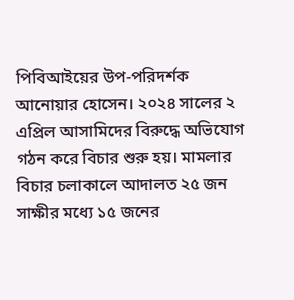পিবিআইয়ের উপ-পরিদর্শক আনোয়ার হোসেন। ২০২৪ সালের ২ এপ্রিল আসামিদের বিরুদ্ধে অভিযোগ গঠন করে বিচার শুরু হয়। মামলার বিচার চলাকালে আদালত ২৫ জন সাক্ষীর মধ্যে ১৫ জনের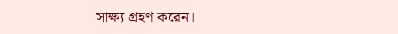সাক্ষ্য গ্রহণ করেন।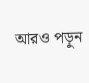আরও পড়ুন